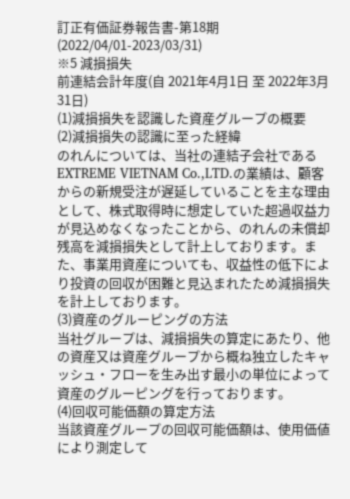訂正有価証券報告書-第18期(2022/04/01-2023/03/31)
※5 減損損失
前連結会計年度(自 2021年4月1日 至 2022年3月31日)
(1)減損損失を認識した資産グループの概要
(2)減損損失の認識に至った経緯
のれんについては、当社の連結子会社であるEXTREME VIETNAM Co.,LTD.の業績は、顧客からの新規受注が遅延していることを主な理由として、株式取得時に想定していた超過収益力が見込めなくなったことから、のれんの未償却残高を減損損失として計上しております。また、事業用資産についても、収益性の低下により投資の回収が困難と見込まれたため減損損失を計上しております。
(3)資産のグルーピングの方法
当社グループは、減損損失の算定にあたり、他の資産又は資産グループから概ね独立したキャッシュ・フローを生み出す最小の単位によって資産のグルーピングを行っております。
(4)回収可能価額の算定方法
当該資産グループの回収可能価額は、使用価値により測定して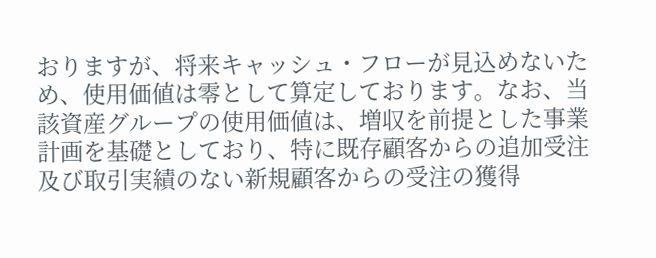おりますが、将来キャッシュ・フローが見込めないため、使用価値は零として算定しております。なお、当該資産グループの使用価値は、増収を前提とした事業計画を基礎としており、特に既存顧客からの追加受注及び取引実績のない新規顧客からの受注の獲得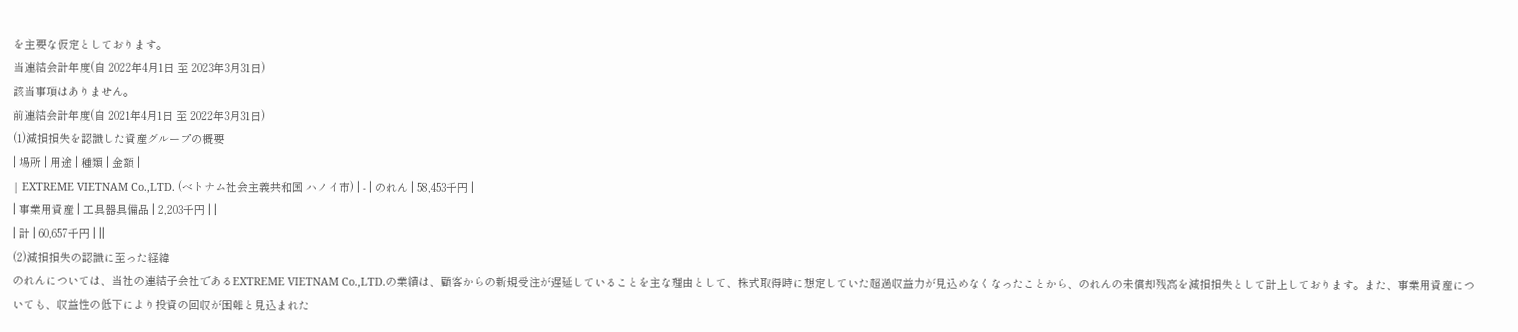を主要な仮定としております。
当連結会計年度(自 2022年4月1日 至 2023年3月31日)
該当事項はありません。
前連結会計年度(自 2021年4月1日 至 2022年3月31日)
(1)減損損失を認識した資産グループの概要
| 場所 | 用途 | 種類 | 金額 |
| EXTREME VIETNAM Co.,LTD. (ベトナム社会主義共和国 ハノイ市) | - | のれん | 58,453千円 |
| 事業用資産 | 工具器具備品 | 2,203千円 | |
| 計 | 60,657千円 | ||
(2)減損損失の認識に至った経緯
のれんについては、当社の連結子会社であるEXTREME VIETNAM Co.,LTD.の業績は、顧客からの新規受注が遅延していることを主な理由として、株式取得時に想定していた超過収益力が見込めなくなったことから、のれんの未償却残高を減損損失として計上しております。また、事業用資産についても、収益性の低下により投資の回収が困難と見込まれた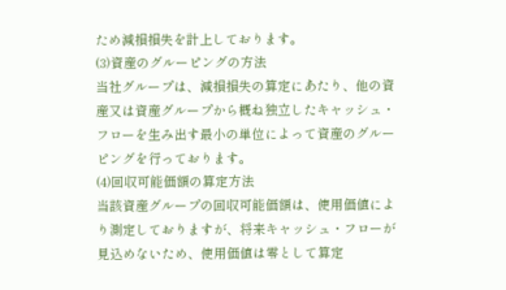ため減損損失を計上しております。
(3)資産のグルーピングの方法
当社グループは、減損損失の算定にあたり、他の資産又は資産グループから概ね独立したキャッシュ・フローを生み出す最小の単位によって資産のグルーピングを行っております。
(4)回収可能価額の算定方法
当該資産グループの回収可能価額は、使用価値により測定しておりますが、将来キャッシュ・フローが見込めないため、使用価値は零として算定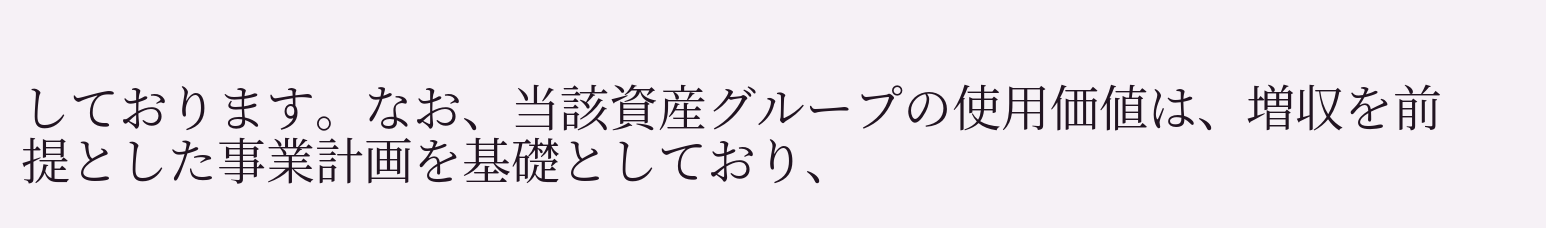しております。なお、当該資産グループの使用価値は、増収を前提とした事業計画を基礎としており、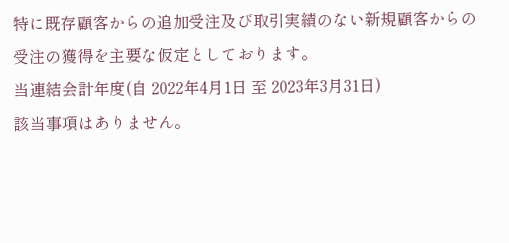特に既存顧客からの追加受注及び取引実績のない新規顧客からの受注の獲得を主要な仮定としております。
当連結会計年度(自 2022年4月1日 至 2023年3月31日)
該当事項はありません。